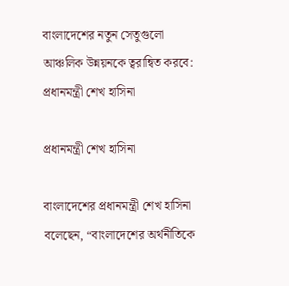বাংলাদেশের নতুন সেতুগুলো আঞ্চলিক উন্নয়নকে ত্বরান্বিত করবে: প্রধানমন্ত্রী শেখ হাসিনা

প্রধানমন্ত্রী শেখ হাসিনা

বাংলাদেশের প্রধানমন্ত্রী শেখ হাসিনা বলেছেন, “বাংলাদেশের অর্থনীতিকে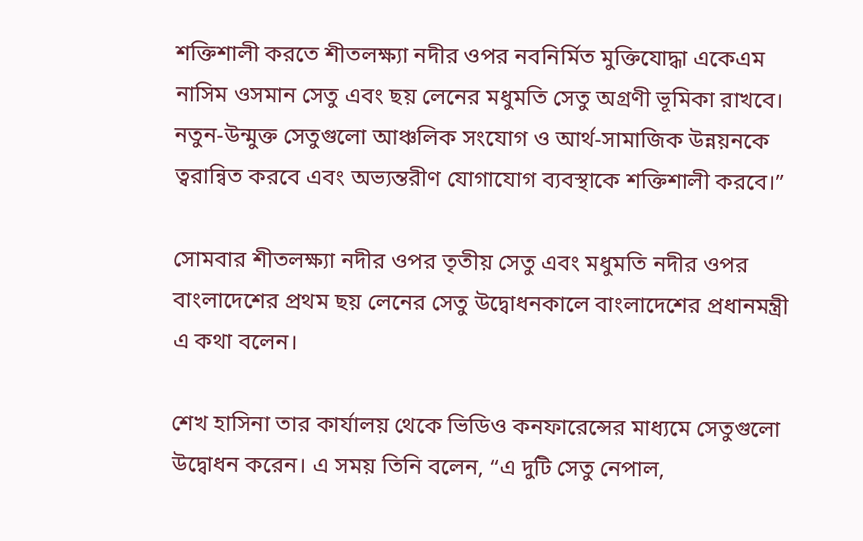শক্তিশালী করতে শীতলক্ষ্যা নদীর ওপর নবনির্মিত মুক্তিযোদ্ধা একেএম নাসিম ওসমান সেতু এবং ছয় লেনের মধুমতি সেতু অগ্রণী ভূমিকা রাখবে। নতুন-উন্মুক্ত সেতুগুলো আঞ্চলিক সংযোগ ও আর্থ-সামাজিক উন্নয়নকে ত্বরান্বিত করবে এবং অভ্যন্তরীণ যোগাযোগ ব্যবস্থাকে শক্তিশালী করবে।”

সোমবার শীতলক্ষ্যা নদীর ওপর তৃতীয় সেতু এবং মধুমতি নদীর ওপর বাংলাদেশের প্রথম ছয় লেনের সেতু উদ্বোধনকালে বাংলাদেশের প্রধানমন্ত্রী এ কথা বলেন।

শেখ হাসিনা তার কার্যালয় থেকে ভিডিও কনফারেন্সের মাধ্যমে সেতুগুলো উদ্বোধন করেন। এ সময় তিনি বলেন, “এ দুটি সেতু নেপাল,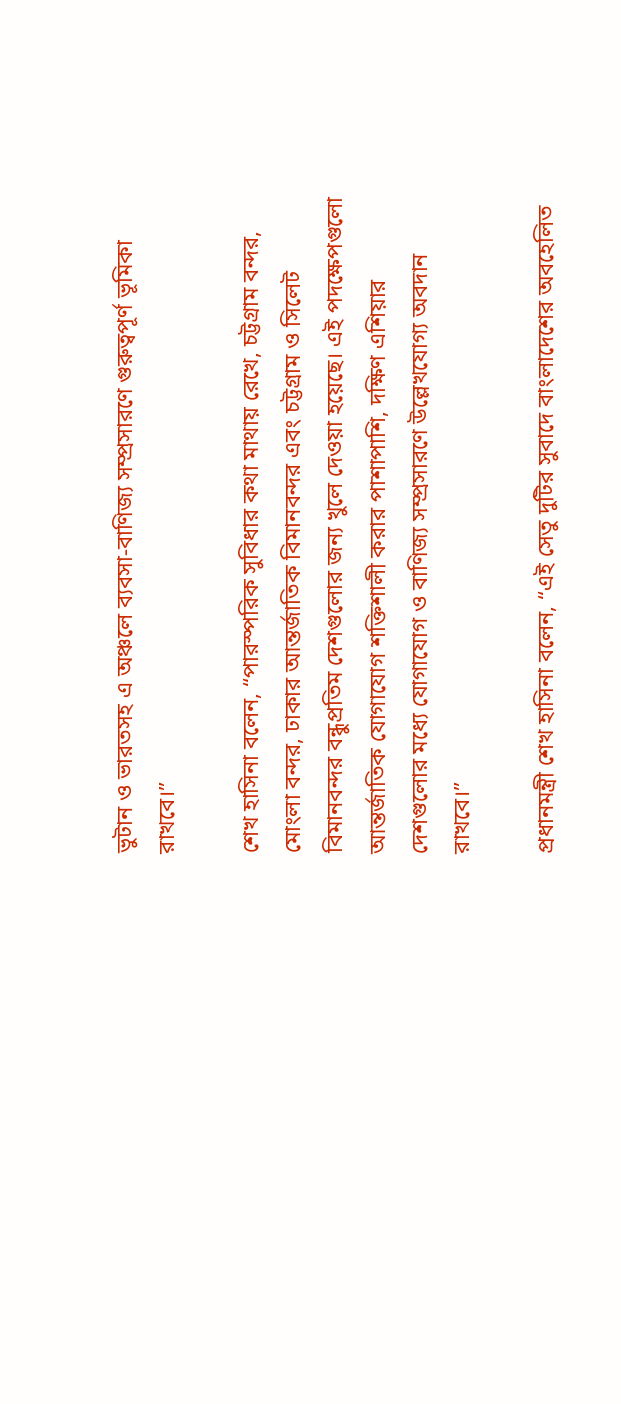ভুটান ও ভারতসহ এ অঞ্চলে ব্যবসা-বাণিজ্য সম্প্রসারণে গুরুত্বপূর্ণ ভূমিকা রাখবে।”

শেখ হাসিনা বলেন, “পারস্পরিক সুবিধার কথা মাথায় রেখে, চট্টগ্রাম বন্দর, মোংলা বন্দর, ঢাকার আন্তর্জাতিক বিমানবন্দর এবং চট্টগ্রাম ও সিলেট বিমানবন্দর বন্ধুপ্রতিম দেশগুলোর জন্য খুলে দেওয়া হয়েছে। এই পদক্ষেপগুলো আন্তর্জাতিক যোগাযোগ শক্তিশালী করার পাশাপাশি, দক্ষিণ এশিয়ার দেশগুলোর মধ্যে যোগাযোগ ও বাণিজ্য সম্প্রসারণে উল্লেখযোগ্য অবদান রাখবে।”

প্রধানমন্ত্রী শেখ হাসিনা বলেন, “এই সেতু দুটির সুবাদে বাংলাদেশের অবহেলিত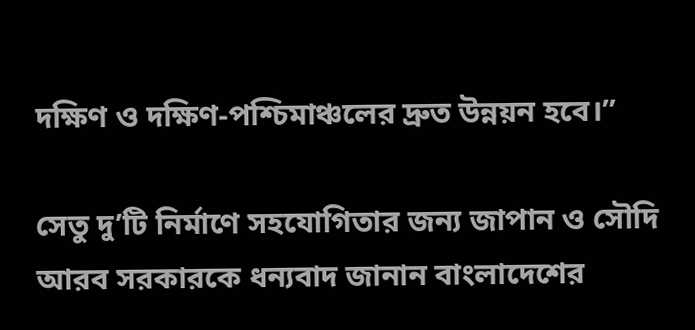দক্ষিণ ও দক্ষিণ-পশ্চিমাঞ্চলের দ্রুত উন্নয়ন হবে।”

সেতু দু’টি নির্মাণে সহযোগিতার জন্য জাপান ও সৌদি আরব সরকারকে ধন্যবাদ জানান বাংলাদেশের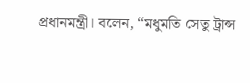প্রধানমন্ত্রী। বলেন, “মধুমতি সেতু ট্রান্স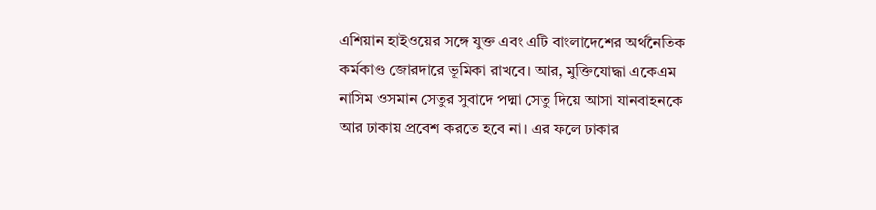এশিয়ান হাইওয়ের সঙ্গে যুক্ত এবং এটি বাংলাদেশের অর্থনৈতিক কর্মকাণ্ড জোরদারে ভূমিকা রাখবে। আর, মুক্তিযোদ্ধা একেএম নাসিম ওসমান সেতুর সুবাদে পদ্মা সেতু দিয়ে আসা যানবাহনকে আর ঢাকায় প্রবেশ করতে হবে না। এর ফলে ঢাকার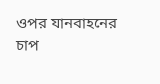ওপর যানবাহনের চাপ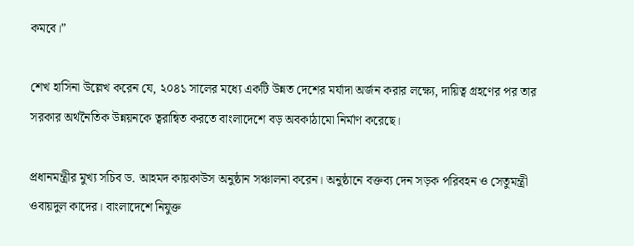কমবে।”

শেখ হাসিনা উল্লেখ করেন যে, ২০৪১ সালের মধ্যে একটি উন্নত দেশের মর্যাদা অর্জন করার লক্ষ্যে, দায়িত্ব গ্রহণের পর তার সরকার অর্থনৈতিক উন্নয়নকে ত্বরান্বিত করতে বাংলাদেশে বড় অবকাঠামো নির্মাণ করেছে।

প্রধানমন্ত্রীর মুখ্য সচিব ড. আহমদ কায়কাউস অনুষ্ঠান সঞ্চালনা করেন। অনুষ্ঠানে বক্তব্য দেন সড়ক পরিবহন ও সেতুমন্ত্রী ওবায়দুল কাদের। বাংলাদেশে নিযুক্ত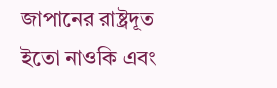জাপানের রাষ্ট্রদূত ইতো নাওকি এবং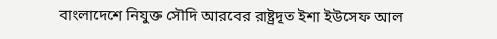বাংলাদেশে নিযুক্ত সৌদি আরবের রাষ্ট্রদূত ইশা ইউসেফ আল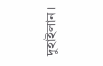দুহাইলান।